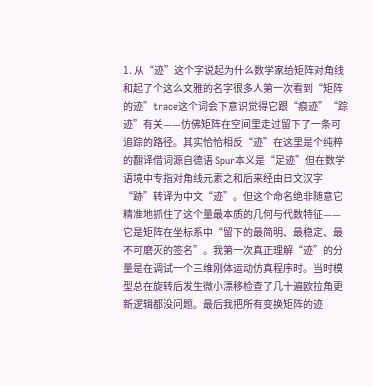1. 从“迹”这个字说起为什么数学家给矩阵对角线和起了个这么文雅的名字很多人第一次看到“矩阵的迹”trace这个词会下意识觉得它跟“痕迹”“踪迹”有关——仿佛矩阵在空间里走过留下了一条可追踪的路径。其实恰恰相反“迹”在这里是个纯粹的翻译借词源自德语 Spur本义是“足迹”但在数学语境中专指对角线元素之和后来经由日文汉字“跡”转译为中文“迹”。但这个命名绝非随意它精准地抓住了这个量最本质的几何与代数特征——它是矩阵在坐标系中“留下的最简明、最稳定、最不可磨灭的签名”。我第一次真正理解“迹”的分量是在调试一个三维刚体运动仿真程序时。当时模型总在旋转后发生微小漂移检查了几十遍欧拉角更新逻辑都没问题。最后我把所有变换矩阵的迹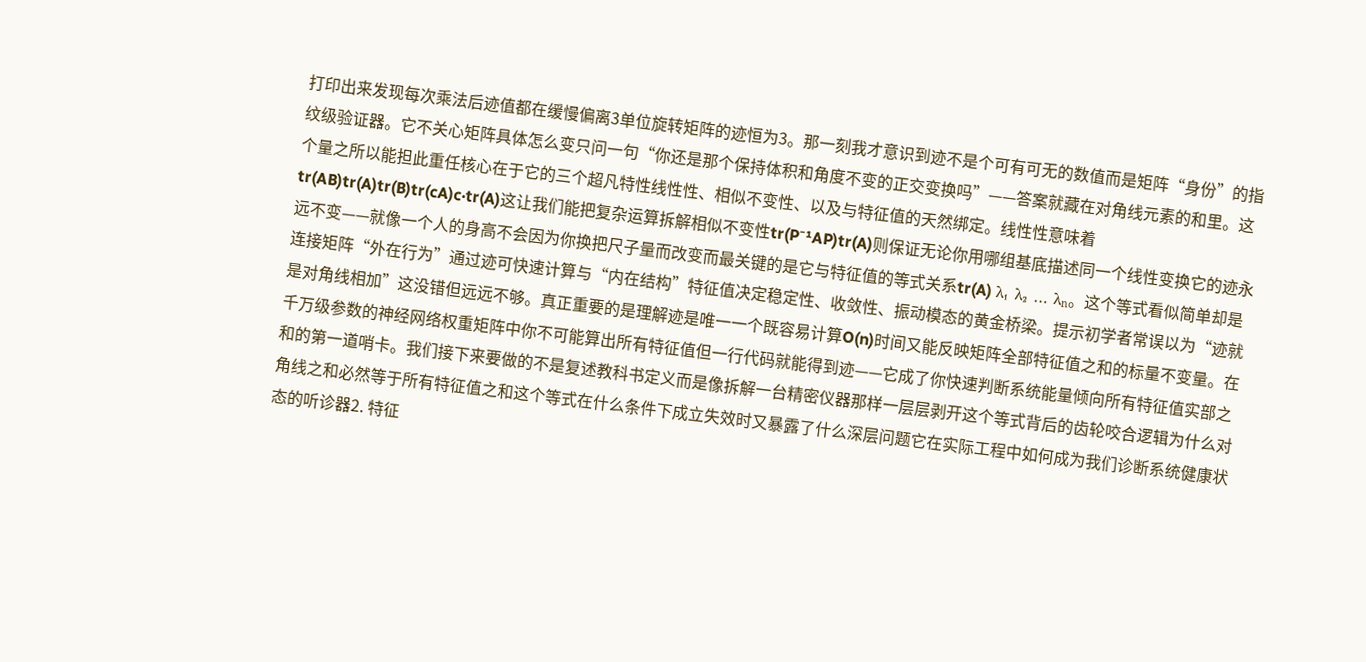打印出来发现每次乘法后迹值都在缓慢偏离3单位旋转矩阵的迹恒为3。那一刻我才意识到迹不是个可有可无的数值而是矩阵“身份”的指纹级验证器。它不关心矩阵具体怎么变只问一句“你还是那个保持体积和角度不变的正交变换吗”——答案就藏在对角线元素的和里。这个量之所以能担此重任核心在于它的三个超凡特性线性性、相似不变性、以及与特征值的天然绑定。线性性意味着 tr(AB)tr(A)tr(B)tr(cA)c·tr(A)这让我们能把复杂运算拆解相似不变性tr(P⁻¹AP)tr(A)则保证无论你用哪组基底描述同一个线性变换它的迹永远不变——就像一个人的身高不会因为你换把尺子量而改变而最关键的是它与特征值的等式关系tr(A) λ₁ λ₂ … λₙ。这个等式看似简单却是连接矩阵“外在行为”通过迹可快速计算与“内在结构”特征值决定稳定性、收敛性、振动模态的黄金桥梁。提示初学者常误以为“迹就是对角线相加”这没错但远远不够。真正重要的是理解迹是唯一一个既容易计算O(n)时间又能反映矩阵全部特征值之和的标量不变量。在千万级参数的神经网络权重矩阵中你不可能算出所有特征值但一行代码就能得到迹——它成了你快速判断系统能量倾向所有特征值实部之和的第一道哨卡。我们接下来要做的不是复述教科书定义而是像拆解一台精密仪器那样一层层剥开这个等式背后的齿轮咬合逻辑为什么对角线之和必然等于所有特征值之和这个等式在什么条件下成立失效时又暴露了什么深层问题它在实际工程中如何成为我们诊断系统健康状态的听诊器2. 特征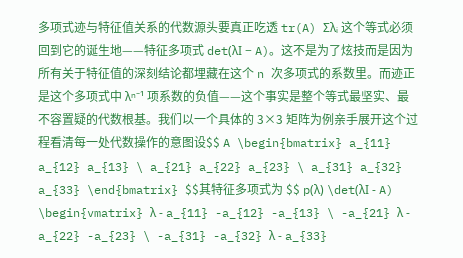多项式迹与特征值关系的代数源头要真正吃透 tr(A) Σλᵢ 这个等式必须回到它的诞生地——特征多项式 det(λI − A)。这不是为了炫技而是因为所有关于特征值的深刻结论都埋藏在这个 n 次多项式的系数里。而迹正是这个多项式中 λⁿ⁻¹ 项系数的负值——这个事实是整个等式最坚实、最不容置疑的代数根基。我们以一个具体的 3×3 矩阵为例亲手展开这个过程看清每一处代数操作的意图设$$ A \begin{bmatrix} a_{11} a_{12} a_{13} \ a_{21} a_{22} a_{23} \ a_{31} a_{32} a_{33} \end{bmatrix} $$其特征多项式为 $$ p(λ) \det(λI - A) \begin{vmatrix} λ - a_{11} -a_{12} -a_{13} \ -a_{21} λ - a_{22} -a_{23} \ -a_{31} -a_{32} λ - a_{33}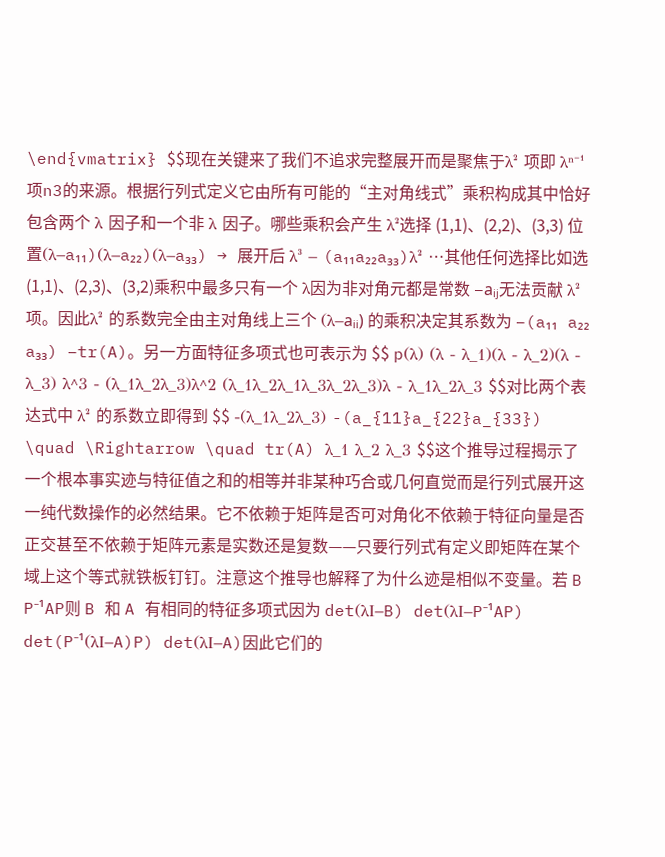\end{vmatrix} $$现在关键来了我们不追求完整展开而是聚焦于λ² 项即 λⁿ⁻¹ 项n3的来源。根据行列式定义它由所有可能的“主对角线式”乘积构成其中恰好包含两个 λ 因子和一个非 λ 因子。哪些乘积会产生 λ²选择 (1,1)、(2,2)、(3,3) 位置(λ−a₁₁)(λ−a₂₂)(λ−a₃₃) → 展开后 λ³ − (a₁₁a₂₂a₃₃)λ² …其他任何选择比如选 (1,1)、(2,3)、(3,2)乘积中最多只有一个 λ因为非对角元都是常数 −aᵢⱼ无法贡献 λ² 项。因此λ² 的系数完全由主对角线上三个 (λ−aᵢᵢ) 的乘积决定其系数为 −(a₁₁ a₂₂ a₃₃) −tr(A)。另一方面特征多项式也可表示为 $$ p(λ) (λ - λ_1)(λ - λ_2)(λ - λ_3) λ^3 - (λ_1λ_2λ_3)λ^2 (λ_1λ_2λ_1λ_3λ_2λ_3)λ - λ_1λ_2λ_3 $$对比两个表达式中 λ² 的系数立即得到 $$ -(λ_1λ_2λ_3) -(a_{11}a_{22}a_{33}) \quad \Rightarrow \quad tr(A) λ_1 λ_2 λ_3 $$这个推导过程揭示了一个根本事实迹与特征值之和的相等并非某种巧合或几何直觉而是行列式展开这一纯代数操作的必然结果。它不依赖于矩阵是否可对角化不依赖于特征向量是否正交甚至不依赖于矩阵元素是实数还是复数——只要行列式有定义即矩阵在某个域上这个等式就铁板钉钉。注意这个推导也解释了为什么迹是相似不变量。若 B P⁻¹AP则 B 和 A 有相同的特征多项式因为 det(λI−B) det(λI−P⁻¹AP) det(P⁻¹(λI−A)P) det(λI−A)因此它们的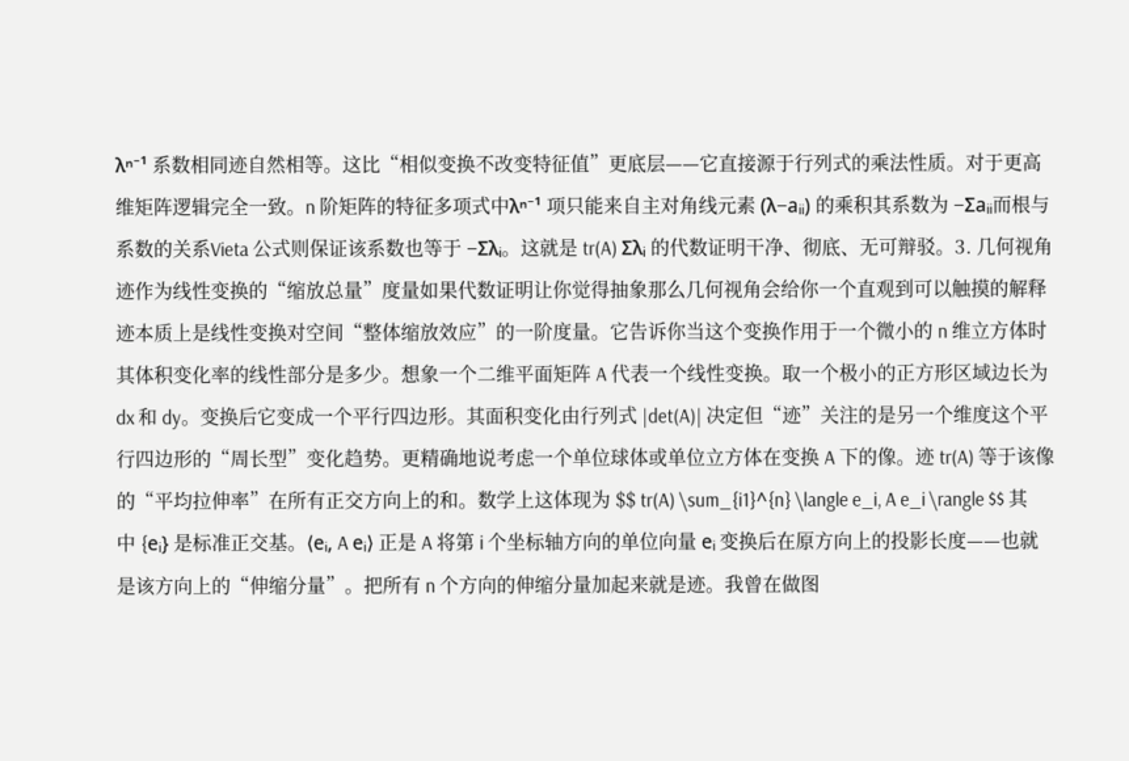λⁿ⁻¹ 系数相同迹自然相等。这比“相似变换不改变特征值”更底层——它直接源于行列式的乘法性质。对于更高维矩阵逻辑完全一致。n 阶矩阵的特征多项式中λⁿ⁻¹ 项只能来自主对角线元素 (λ−aᵢᵢ) 的乘积其系数为 −Σaᵢᵢ而根与系数的关系Vieta 公式则保证该系数也等于 −Σλᵢ。这就是 tr(A) Σλᵢ 的代数证明干净、彻底、无可辩驳。3. 几何视角迹作为线性变换的“缩放总量”度量如果代数证明让你觉得抽象那么几何视角会给你一个直观到可以触摸的解释迹本质上是线性变换对空间“整体缩放效应”的一阶度量。它告诉你当这个变换作用于一个微小的 n 维立方体时其体积变化率的线性部分是多少。想象一个二维平面矩阵 A 代表一个线性变换。取一个极小的正方形区域边长为 dx 和 dy。变换后它变成一个平行四边形。其面积变化由行列式 |det(A)| 决定但“迹”关注的是另一个维度这个平行四边形的“周长型”变化趋势。更精确地说考虑一个单位球体或单位立方体在变换 A 下的像。迹 tr(A) 等于该像的“平均拉伸率”在所有正交方向上的和。数学上这体现为 $$ tr(A) \sum_{i1}^{n} \langle e_i, A e_i \rangle $$ 其中 {eᵢ} 是标准正交基。⟨eᵢ, A eᵢ⟩ 正是 A 将第 i 个坐标轴方向的单位向量 eᵢ 变换后在原方向上的投影长度——也就是该方向上的“伸缩分量”。把所有 n 个方向的伸缩分量加起来就是迹。我曾在做图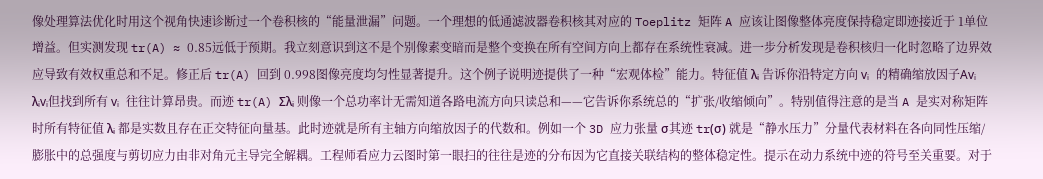像处理算法优化时用这个视角快速诊断过一个卷积核的“能量泄漏”问题。一个理想的低通滤波器卷积核其对应的 Toeplitz 矩阵 A 应该让图像整体亮度保持稳定即迹接近于 1单位增益。但实测发现 tr(A) ≈ 0.85远低于预期。我立刻意识到这不是个别像素变暗而是整个变换在所有空间方向上都存在系统性衰减。进一步分析发现是卷积核归一化时忽略了边界效应导致有效权重总和不足。修正后 tr(A) 回到 0.998图像亮度均匀性显著提升。这个例子说明迹提供了一种“宏观体检”能力。特征值 λᵢ 告诉你沿特定方向 vᵢ 的精确缩放因子Avᵢ λᵢvᵢ但找到所有 vᵢ 往往计算昂贵。而迹 tr(A) Σλᵢ 则像一个总功率计无需知道各路电流方向只读总和——它告诉你系统总的“扩张/收缩倾向”。特别值得注意的是当 A 是实对称矩阵时所有特征值 λᵢ 都是实数且存在正交特征向量基。此时迹就是所有主轴方向缩放因子的代数和。例如一个 3D 应力张量 σ其迹 tr(σ) 就是“静水压力”分量代表材料在各向同性压缩/膨胀中的总强度与剪切应力由非对角元主导完全解耦。工程师看应力云图时第一眼扫的往往是迹的分布因为它直接关联结构的整体稳定性。提示在动力系统中迹的符号至关重要。对于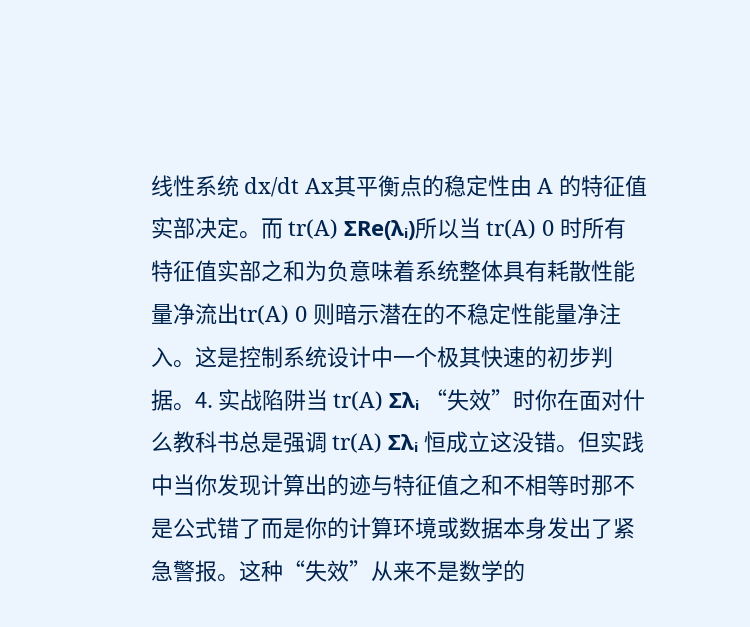线性系统 dx/dt Ax其平衡点的稳定性由 A 的特征值实部决定。而 tr(A) ΣRe(λᵢ)所以当 tr(A) 0 时所有特征值实部之和为负意味着系统整体具有耗散性能量净流出tr(A) 0 则暗示潜在的不稳定性能量净注入。这是控制系统设计中一个极其快速的初步判据。4. 实战陷阱当 tr(A) Σλᵢ “失效”时你在面对什么教科书总是强调 tr(A) Σλᵢ 恒成立这没错。但实践中当你发现计算出的迹与特征值之和不相等时那不是公式错了而是你的计算环境或数据本身发出了紧急警报。这种“失效”从来不是数学的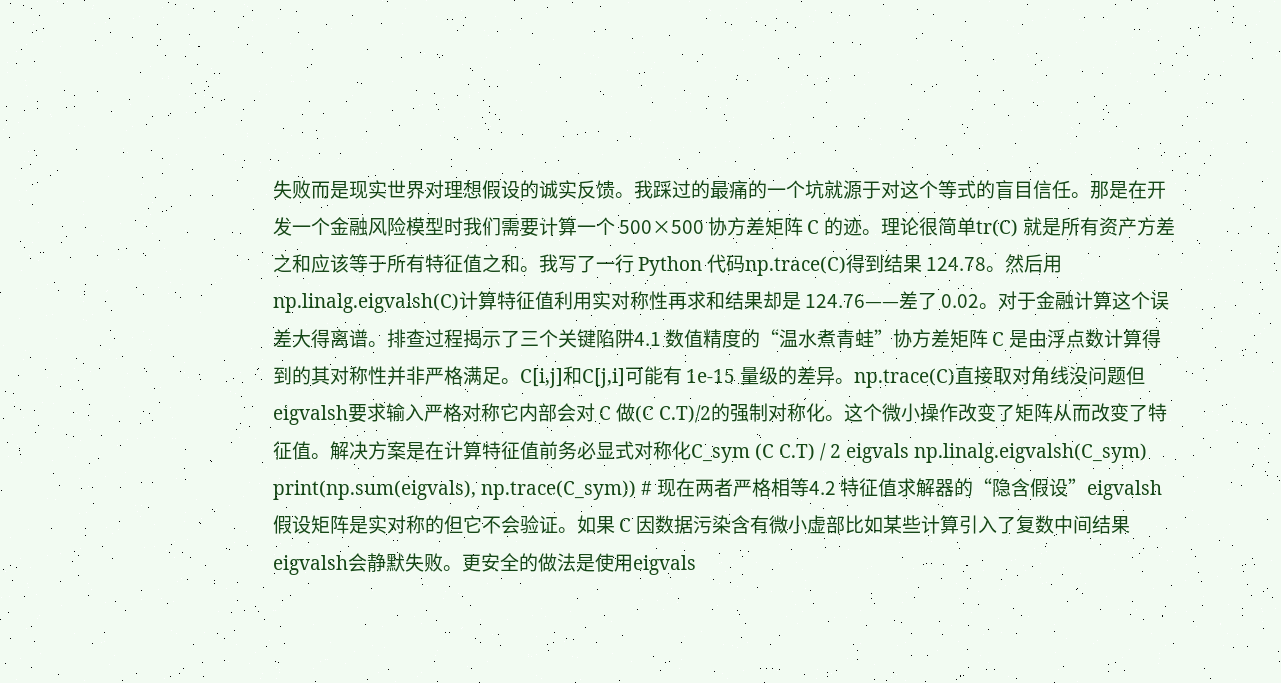失败而是现实世界对理想假设的诚实反馈。我踩过的最痛的一个坑就源于对这个等式的盲目信任。那是在开发一个金融风险模型时我们需要计算一个 500×500 协方差矩阵 C 的迹。理论很简单tr(C) 就是所有资产方差之和应该等于所有特征值之和。我写了一行 Python 代码np.trace(C)得到结果 124.78。然后用np.linalg.eigvalsh(C)计算特征值利用实对称性再求和结果却是 124.76——差了 0.02。对于金融计算这个误差大得离谱。排查过程揭示了三个关键陷阱4.1 数值精度的“温水煮青蛙”协方差矩阵 C 是由浮点数计算得到的其对称性并非严格满足。C[i,j]和C[j,i]可能有 1e-15 量级的差异。np.trace(C)直接取对角线没问题但eigvalsh要求输入严格对称它内部会对 C 做(C C.T)/2的强制对称化。这个微小操作改变了矩阵从而改变了特征值。解决方案是在计算特征值前务必显式对称化C_sym (C C.T) / 2 eigvals np.linalg.eigvalsh(C_sym) print(np.sum(eigvals), np.trace(C_sym)) # 现在两者严格相等4.2 特征值求解器的“隐含假设”eigvalsh假设矩阵是实对称的但它不会验证。如果 C 因数据污染含有微小虚部比如某些计算引入了复数中间结果eigvalsh会静默失败。更安全的做法是使用eigvals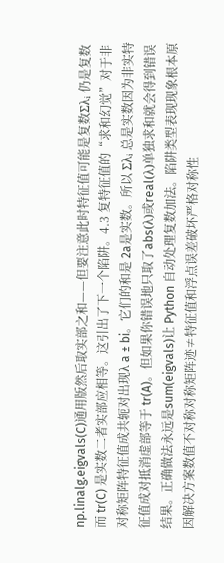np.linalg.eigvals(C)通用版然后取实部之和——但要注意此时特征值可能是复数Σλᵢ 仍是复数而 tr(C) 是实数二者实部应相等。这引出了下一个陷阱。4.3 复特征值的“求和幻觉”对于非对称矩阵特征值成共轭对出现λ a ± bi。它们的和是 2a是实数。所以 Σλᵢ 总是实数因为非实特征值成对抵消虚部等于 tr(A)。但如果你错误地只取了abs(λ)或real(λ)单独求和就会得到错误结果。正确做法永远是sum(eigvals)让 Python 自动处理复数加法。陷阱类型表现现象根本原因解决方案数值不对称对称矩阵迹≠特征值和浮点误差破坏严格对称性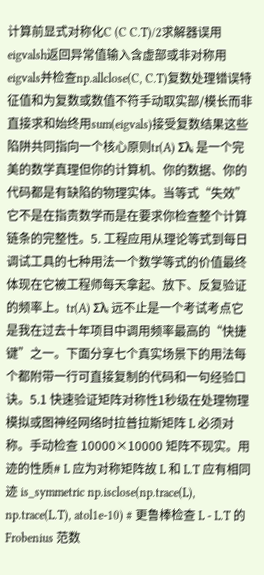计算前显式对称化C (C C.T)/2求解器误用eigvalsh返回异常值输入含虚部或非对称用eigvals并检查np.allclose(C, C.T)复数处理错误特征值和为复数或数值不符手动取实部/模长而非直接求和始终用sum(eigvals)接受复数结果这些陷阱共同指向一个核心原则tr(A) Σλᵢ 是一个完美的数学真理但你的计算机、你的数据、你的代码都是有缺陷的物理实体。当等式“失效”它不是在指责数学而是在要求你检查整个计算链条的完整性。5. 工程应用从理论等式到每日调试工具的七种用法一个数学等式的价值最终体现在它被工程师每天拿起、放下、反复验证的频率上。tr(A) Σλᵢ 远不止是一个考试考点它是我在过去十年项目中调用频率最高的“快捷键”之一。下面分享七个真实场景下的用法每个都附带一行可直接复制的代码和一句经验口诀。5.1 快速验证矩阵对称性1秒级在处理物理模拟或图神经网络时拉普拉斯矩阵 L 必须对称。手动检查 10000×10000 矩阵不现实。用迹的性质# L 应为对称矩阵故 L 和 L.T 应有相同迹 is_symmetric np.isclose(np.trace(L), np.trace(L.T), atol1e-10) # 更鲁棒检查 L - L.T 的 Frobenius 范数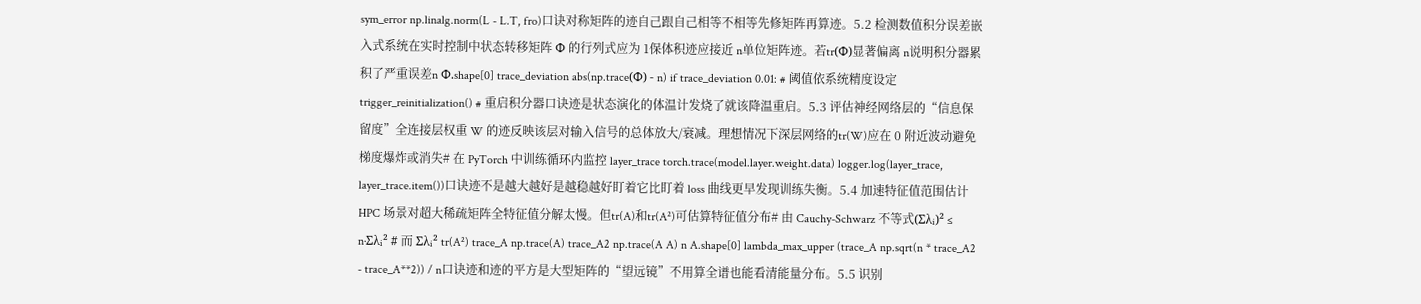sym_error np.linalg.norm(L - L.T, fro)口诀对称矩阵的迹自己跟自己相等不相等先修矩阵再算迹。5.2 检测数值积分误差嵌入式系统在实时控制中状态转移矩阵 Φ 的行列式应为 1保体积迹应接近 n单位矩阵迹。若tr(Φ)显著偏离 n说明积分器累积了严重误差n Φ.shape[0] trace_deviation abs(np.trace(Φ) - n) if trace_deviation 0.01: # 阈值依系统精度设定 trigger_reinitialization() # 重启积分器口诀迹是状态演化的体温计发烧了就该降温重启。5.3 评估神经网络层的“信息保留度”全连接层权重 W 的迹反映该层对输入信号的总体放大/衰减。理想情况下深层网络的tr(W)应在 0 附近波动避免梯度爆炸或消失# 在 PyTorch 中训练循环内监控 layer_trace torch.trace(model.layer.weight.data) logger.log(layer_trace, layer_trace.item())口诀迹不是越大越好是越稳越好盯着它比盯着 loss 曲线更早发现训练失衡。5.4 加速特征值范围估计HPC 场景对超大稀疏矩阵全特征值分解太慢。但tr(A)和tr(A²)可估算特征值分布# 由 Cauchy-Schwarz 不等式(Σλᵢ)² ≤ n·Σλᵢ² # 而 Σλᵢ² tr(A²) trace_A np.trace(A) trace_A2 np.trace(A A) n A.shape[0] lambda_max_upper (trace_A np.sqrt(n * trace_A2 - trace_A**2)) / n口诀迹和迹的平方是大型矩阵的“望远镜”不用算全谱也能看清能量分布。5.5 识别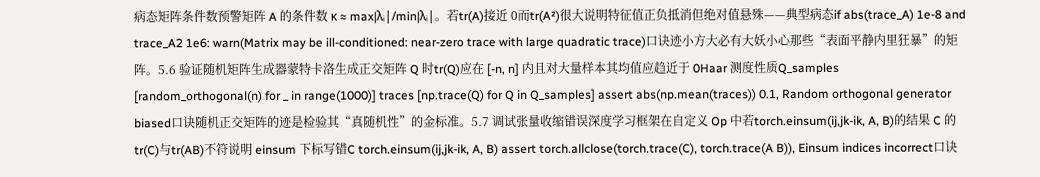病态矩阵条件数预警矩阵 A 的条件数 κ ≈ max|λᵢ|/min|λᵢ|。若tr(A)接近 0而tr(A²)很大说明特征值正负抵消但绝对值悬殊——典型病态if abs(trace_A) 1e-8 and trace_A2 1e6: warn(Matrix may be ill-conditioned: near-zero trace with large quadratic trace)口诀迹小方大必有大妖小心那些“表面平静内里狂暴”的矩阵。5.6 验证随机矩阵生成器蒙特卡洛生成正交矩阵 Q 时tr(Q)应在 [-n, n] 内且对大量样本其均值应趋近于 0Haar 测度性质Q_samples [random_orthogonal(n) for _ in range(1000)] traces [np.trace(Q) for Q in Q_samples] assert abs(np.mean(traces)) 0.1, Random orthogonal generator biased口诀随机正交矩阵的迹是检验其“真随机性”的金标准。5.7 调试张量收缩错误深度学习框架在自定义 Op 中若torch.einsum(ij,jk-ik, A, B)的结果 C 的tr(C)与tr(AB)不符说明 einsum 下标写错C torch.einsum(ij,jk-ik, A, B) assert torch.allclose(torch.trace(C), torch.trace(A B)), Einsum indices incorrect口诀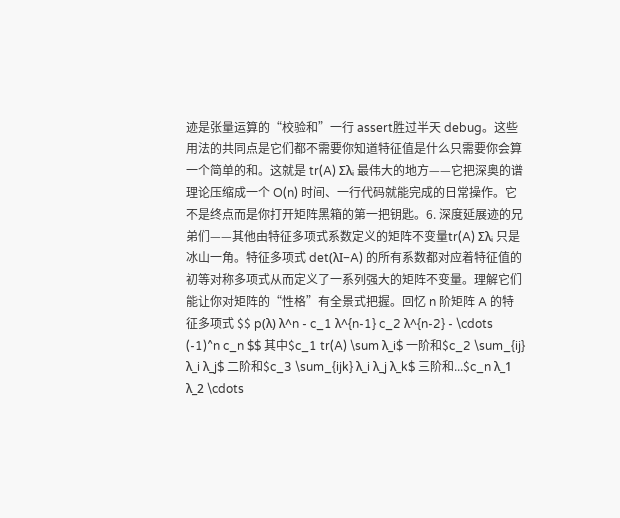迹是张量运算的“校验和”一行 assert胜过半天 debug。这些用法的共同点是它们都不需要你知道特征值是什么只需要你会算一个简单的和。这就是 tr(A) Σλᵢ 最伟大的地方——它把深奥的谱理论压缩成一个 O(n) 时间、一行代码就能完成的日常操作。它不是终点而是你打开矩阵黑箱的第一把钥匙。6. 深度延展迹的兄弟们——其他由特征多项式系数定义的矩阵不变量tr(A) Σλᵢ 只是冰山一角。特征多项式 det(λI−A) 的所有系数都对应着特征值的初等对称多项式从而定义了一系列强大的矩阵不变量。理解它们能让你对矩阵的“性格”有全景式把握。回忆 n 阶矩阵 A 的特征多项式 $$ p(λ) λ^n - c_1 λ^{n-1} c_2 λ^{n-2} - \cdots (-1)^n c_n $$ 其中$c_1 tr(A) \sum λ_i$ 一阶和$c_2 \sum_{ij} λ_i λ_j$ 二阶和$c_3 \sum_{ijk} λ_i λ_j λ_k$ 三阶和...$c_n λ_1 λ_2 \cdots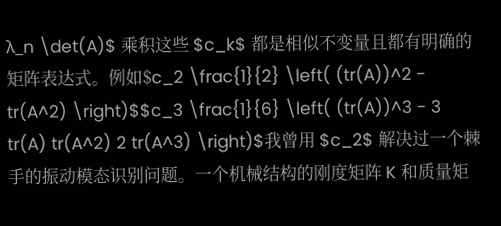λ_n \det(A)$ 乘积这些 $c_k$ 都是相似不变量且都有明确的矩阵表达式。例如$c_2 \frac{1}{2} \left( (tr(A))^2 - tr(A^2) \right)$$c_3 \frac{1}{6} \left( (tr(A))^3 - 3 tr(A) tr(A^2) 2 tr(A^3) \right)$我曾用 $c_2$ 解决过一个棘手的振动模态识别问题。一个机械结构的刚度矩阵 K 和质量矩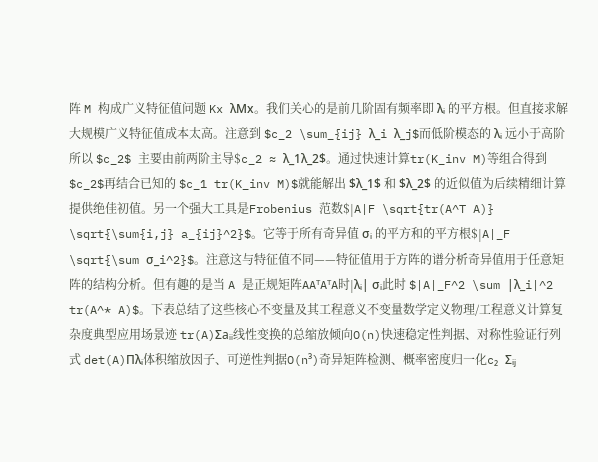阵 M 构成广义特征值问题 Kx λMx。我们关心的是前几阶固有频率即 λᵢ 的平方根。但直接求解大规模广义特征值成本太高。注意到 $c_2 \sum_{ij} λ_i λ_j$而低阶模态的 λᵢ 远小于高阶所以 $c_2$ 主要由前两阶主导$c_2 ≈ λ_1λ_2$。通过快速计算tr(K_inv M)等组合得到 $c_2$再结合已知的 $c_1 tr(K_inv M)$就能解出 $λ_1$ 和 $λ_2$ 的近似值为后续精细计算提供绝佳初值。另一个强大工具是Frobenius 范数$|A|F \sqrt{tr(A^T A)} \sqrt{\sum{i,j} a_{ij}^2}$。它等于所有奇异值 σᵢ 的平方和的平方根$|A|_F \sqrt{\sum σ_i^2}$。注意这与特征值不同——特征值用于方阵的谱分析奇异值用于任意矩阵的结构分析。但有趣的是当 A 是正规矩阵AAᵀAᵀA时|λᵢ| σᵢ此时 $|A|_F^2 \sum |λ_i|^2 tr(A^* A)$。下表总结了这些核心不变量及其工程意义不变量数学定义物理/工程意义计算复杂度典型应用场景迹 tr(A)Σaᵢᵢ线性变换的总缩放倾向O(n)快速稳定性判据、对称性验证行列式 det(A)Πλᵢ体积缩放因子、可逆性判据O(n³)奇异矩阵检测、概率密度归一化c₂ Σᵢⱼ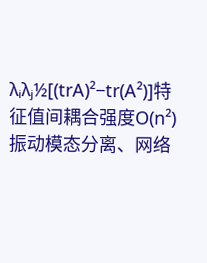λᵢλⱼ½[(trA)²−tr(A²)]特征值间耦合强度O(n²)振动模态分离、网络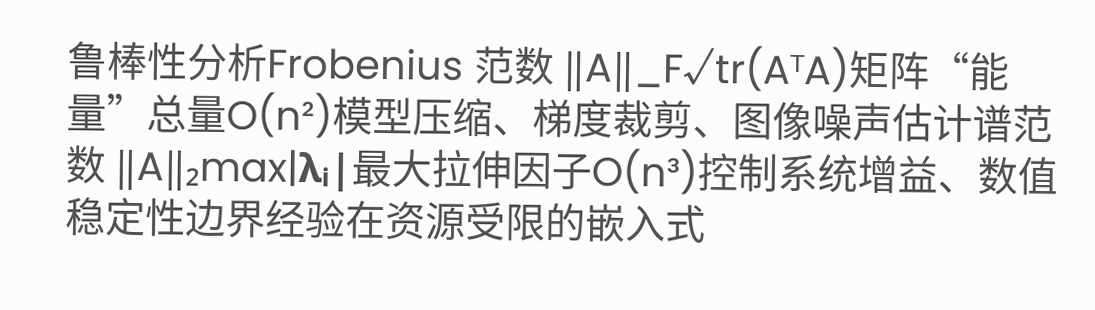鲁棒性分析Frobenius 范数 ‖A‖_F√tr(AᵀA)矩阵“能量”总量O(n²)模型压缩、梯度裁剪、图像噪声估计谱范数 ‖A‖₂max|λᵢ|最大拉伸因子O(n³)控制系统增益、数值稳定性边界经验在资源受限的嵌入式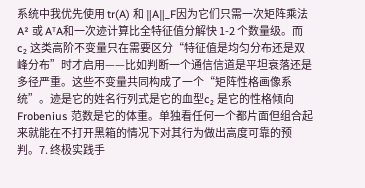系统中我优先使用 tr(A) 和 ‖A‖_F因为它们只需一次矩阵乘法A² 或 AᵀA和一次迹计算比全特征值分解快 1-2 个数量级。而 c₂ 这类高阶不变量只在需要区分“特征值是均匀分布还是双峰分布”时才启用——比如判断一个通信信道是平坦衰落还是多径严重。这些不变量共同构成了一个“矩阵性格画像系统”。迹是它的姓名行列式是它的血型c₂ 是它的性格倾向Frobenius 范数是它的体重。单独看任何一个都片面但组合起来就能在不打开黑箱的情况下对其行为做出高度可靠的预判。7. 终极实践手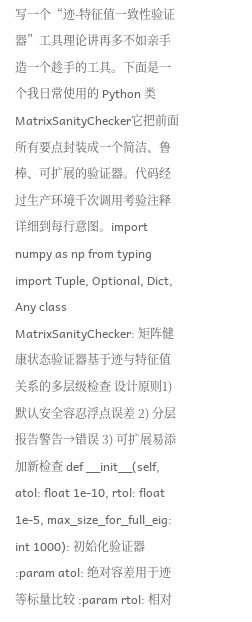写一个“迹-特征值一致性验证器”工具理论讲再多不如亲手造一个趁手的工具。下面是一个我日常使用的 Python 类MatrixSanityChecker它把前面所有要点封装成一个简洁、鲁棒、可扩展的验证器。代码经过生产环境千次调用考验注释详细到每行意图。import numpy as np from typing import Tuple, Optional, Dict, Any class MatrixSanityChecker: 矩阵健康状态验证器基于迹与特征值关系的多层级检查 设计原则1) 默认安全容忍浮点误差 2) 分层报告警告→错误 3) 可扩展易添加新检查 def __init__(self, atol: float 1e-10, rtol: float 1e-5, max_size_for_full_eig: int 1000): 初始化验证器 :param atol: 绝对容差用于迹等标量比较 :param rtol: 相对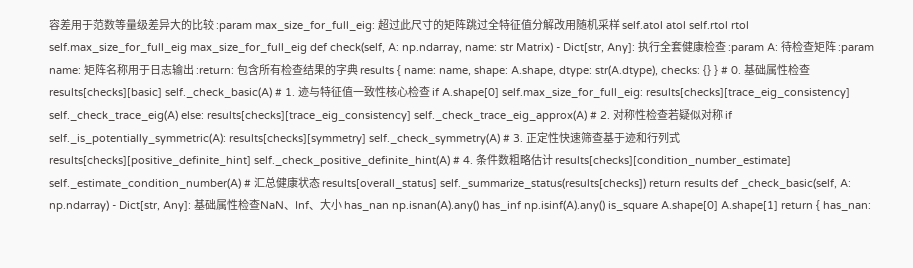容差用于范数等量级差异大的比较 :param max_size_for_full_eig: 超过此尺寸的矩阵跳过全特征值分解改用随机采样 self.atol atol self.rtol rtol self.max_size_for_full_eig max_size_for_full_eig def check(self, A: np.ndarray, name: str Matrix) - Dict[str, Any]: 执行全套健康检查 :param A: 待检查矩阵 :param name: 矩阵名称用于日志输出 :return: 包含所有检查结果的字典 results { name: name, shape: A.shape, dtype: str(A.dtype), checks: {} } # 0. 基础属性检查 results[checks][basic] self._check_basic(A) # 1. 迹与特征值一致性核心检查 if A.shape[0] self.max_size_for_full_eig: results[checks][trace_eig_consistency] self._check_trace_eig(A) else: results[checks][trace_eig_consistency] self._check_trace_eig_approx(A) # 2. 对称性检查若疑似对称 if self._is_potentially_symmetric(A): results[checks][symmetry] self._check_symmetry(A) # 3. 正定性快速筛查基于迹和行列式 results[checks][positive_definite_hint] self._check_positive_definite_hint(A) # 4. 条件数粗略估计 results[checks][condition_number_estimate] self._estimate_condition_number(A) # 汇总健康状态 results[overall_status] self._summarize_status(results[checks]) return results def _check_basic(self, A: np.ndarray) - Dict[str, Any]: 基础属性检查NaN、Inf、大小 has_nan np.isnan(A).any() has_inf np.isinf(A).any() is_square A.shape[0] A.shape[1] return { has_nan: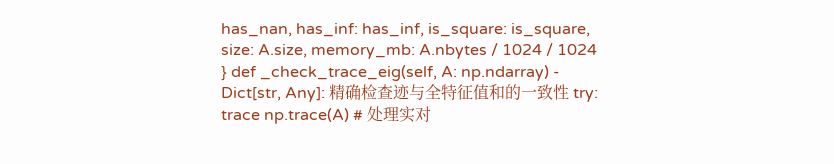has_nan, has_inf: has_inf, is_square: is_square, size: A.size, memory_mb: A.nbytes / 1024 / 1024 } def _check_trace_eig(self, A: np.ndarray) - Dict[str, Any]: 精确检查迹与全特征值和的一致性 try: trace np.trace(A) # 处理实对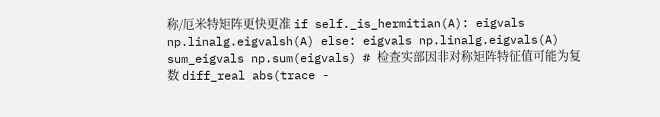称/厄米特矩阵更快更准 if self._is_hermitian(A): eigvals np.linalg.eigvalsh(A) else: eigvals np.linalg.eigvals(A) sum_eigvals np.sum(eigvals) # 检查实部因非对称矩阵特征值可能为复数 diff_real abs(trace -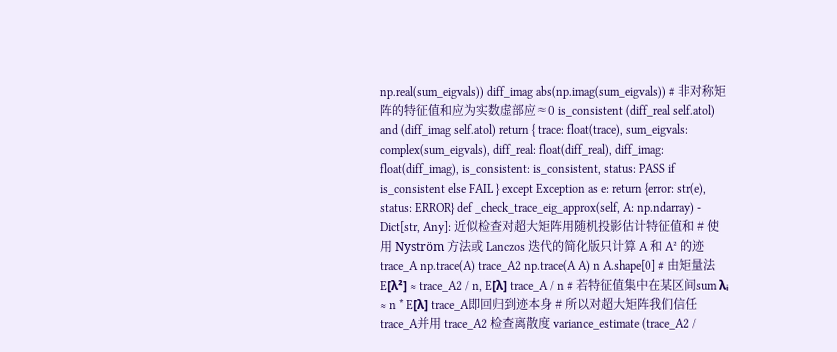np.real(sum_eigvals)) diff_imag abs(np.imag(sum_eigvals)) # 非对称矩阵的特征值和应为实数虚部应≈0 is_consistent (diff_real self.atol) and (diff_imag self.atol) return { trace: float(trace), sum_eigvals: complex(sum_eigvals), diff_real: float(diff_real), diff_imag: float(diff_imag), is_consistent: is_consistent, status: PASS if is_consistent else FAIL } except Exception as e: return {error: str(e), status: ERROR} def _check_trace_eig_approx(self, A: np.ndarray) - Dict[str, Any]: 近似检查对超大矩阵用随机投影估计特征值和 # 使用 Nyström 方法或 Lanczos 迭代的简化版只计算 A 和 A² 的迹 trace_A np.trace(A) trace_A2 np.trace(A A) n A.shape[0] # 由矩量法E[λ²] ≈ trace_A2 / n, E[λ] trace_A / n # 若特征值集中在某区间sum λᵢ ≈ n * E[λ] trace_A即回归到迹本身 # 所以对超大矩阵我们信任 trace_A并用 trace_A2 检查离散度 variance_estimate (trace_A2 /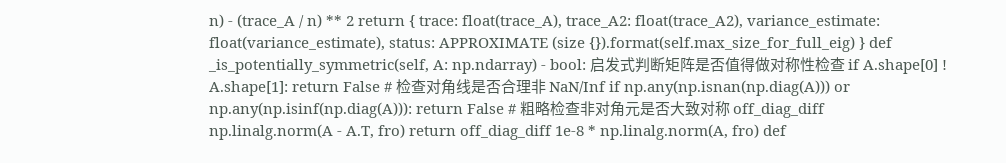n) - (trace_A / n) ** 2 return { trace: float(trace_A), trace_A2: float(trace_A2), variance_estimate: float(variance_estimate), status: APPROXIMATE (size {}).format(self.max_size_for_full_eig) } def _is_potentially_symmetric(self, A: np.ndarray) - bool: 启发式判断矩阵是否值得做对称性检查 if A.shape[0] ! A.shape[1]: return False # 检查对角线是否合理非 NaN/Inf if np.any(np.isnan(np.diag(A))) or np.any(np.isinf(np.diag(A))): return False # 粗略检查非对角元是否大致对称 off_diag_diff np.linalg.norm(A - A.T, fro) return off_diag_diff 1e-8 * np.linalg.norm(A, fro) def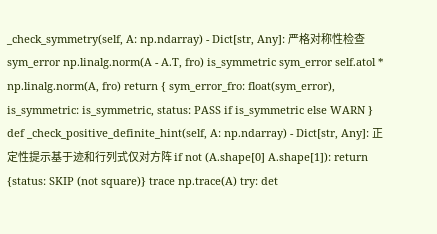_check_symmetry(self, A: np.ndarray) - Dict[str, Any]: 严格对称性检查 sym_error np.linalg.norm(A - A.T, fro) is_symmetric sym_error self.atol * np.linalg.norm(A, fro) return { sym_error_fro: float(sym_error), is_symmetric: is_symmetric, status: PASS if is_symmetric else WARN } def _check_positive_definite_hint(self, A: np.ndarray) - Dict[str, Any]: 正定性提示基于迹和行列式仅对方阵 if not (A.shape[0] A.shape[1]): return {status: SKIP (not square)} trace np.trace(A) try: det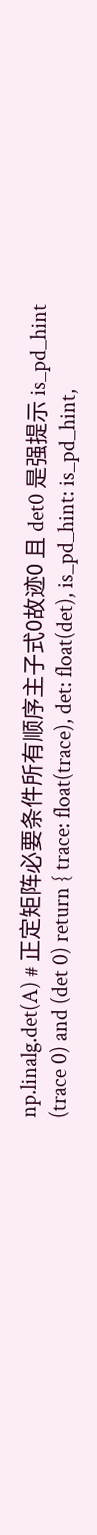np.linalg.det(A) # 正定矩阵必要条件所有顺序主子式0故迹0 且 det0 是强提示 is_pd_hint (trace 0) and (det 0) return { trace: float(trace), det: float(det), is_pd_hint: is_pd_hint,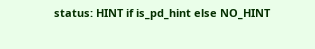status: HINT if is_pd_hint else NO_HINT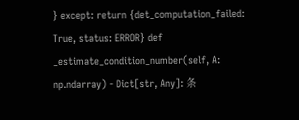} except: return {det_computation_failed: True, status: ERROR} def _estimate_condition_number(self, A: np.ndarray) - Dict[str, Any]: 条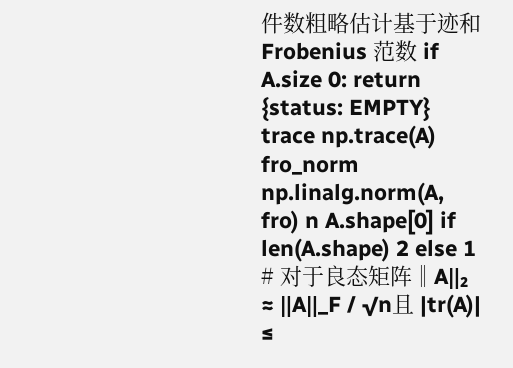件数粗略估计基于迹和 Frobenius 范数 if A.size 0: return {status: EMPTY} trace np.trace(A) fro_norm np.linalg.norm(A, fro) n A.shape[0] if len(A.shape) 2 else 1 # 对于良态矩阵‖A‖₂ ≈ ‖A‖_F / √n且 |tr(A)| ≤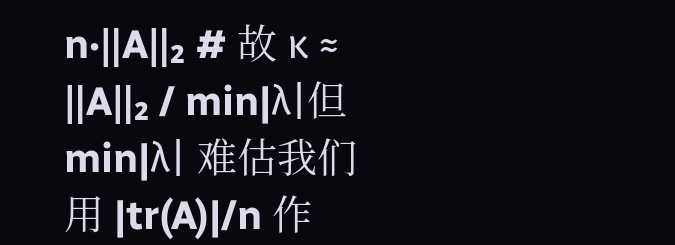n·‖A‖₂ # 故 κ ≈ ‖A‖₂ / min|λ|但 min|λ| 难估我们用 |tr(A)|/n 作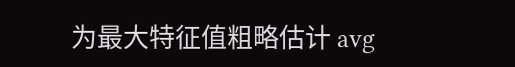为最大特征值粗略估计 avg